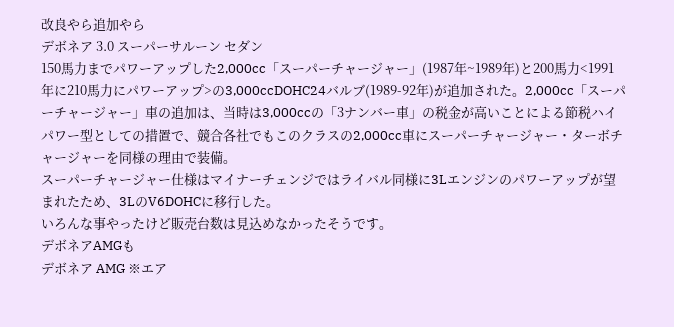改良やら追加やら
デボネア 3.0 スーパーサルーン セダン
150馬力までパワーアップした2,000cc「スーパーチャージャー」(1987年~1989年)と200馬力<1991年に210馬力にパワーアップ>の3,000ccDOHC24バルブ(1989-92年)が追加された。2,000cc「スーパーチャージャー」車の追加は、当時は3,000ccの「3ナンバー車」の税金が高いことによる節税ハイパワー型としての措置で、競合各社でもこのクラスの2,000cc車にスーパーチャージャー・ターボチャージャーを同様の理由で装備。
スーパーチャージャー仕様はマイナーチェンジではライバル同様に3Lエンジンのパワーアップが望まれたため、3LのV6DOHCに移行した。
いろんな事やったけど販売台数は見込めなかったそうです。
デボネアAMGも
デボネア AMG ※エア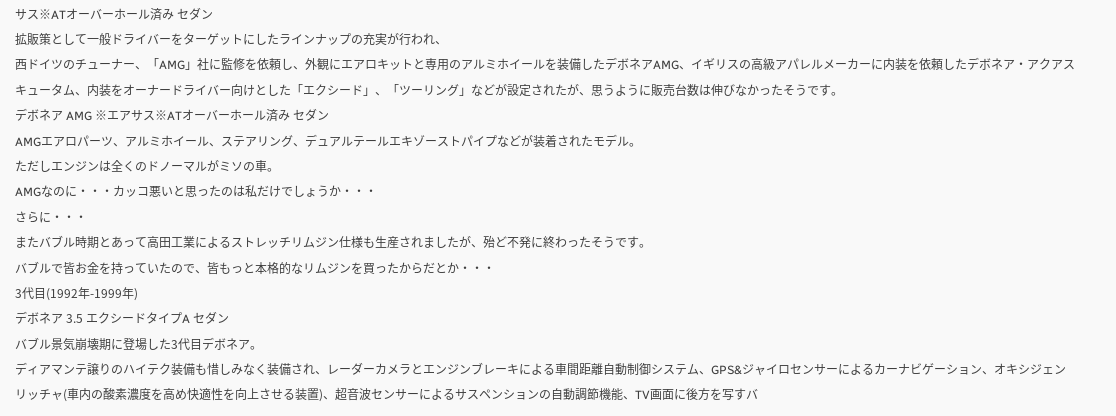サス※ATオーバーホール済み セダン
拡販策として一般ドライバーをターゲットにしたラインナップの充実が行われ、
西ドイツのチューナー、「AMG」社に監修を依頼し、外観にエアロキットと専用のアルミホイールを装備したデボネアAMG、イギリスの高級アパレルメーカーに内装を依頼したデボネア・アクアスキュータム、内装をオーナードライバー向けとした「エクシード」、「ツーリング」などが設定されたが、思うように販売台数は伸びなかったそうです。
デボネア AMG ※エアサス※ATオーバーホール済み セダン
AMGエアロパーツ、アルミホイール、ステアリング、デュアルテールエキゾーストパイプなどが装着されたモデル。
ただしエンジンは全くのドノーマルがミソの車。
AMGなのに・・・カッコ悪いと思ったのは私だけでしょうか・・・
さらに・・・
またバブル時期とあって高田工業によるストレッチリムジン仕様も生産されましたが、殆ど不発に終わったそうです。
バブルで皆お金を持っていたので、皆もっと本格的なリムジンを買ったからだとか・・・
3代目(1992年-1999年)
デボネア 3.5 エクシードタイプA セダン
バブル景気崩壊期に登場した3代目デボネア。
ディアマンテ譲りのハイテク装備も惜しみなく装備され、レーダーカメラとエンジンブレーキによる車間距離自動制御システム、GPS&ジャイロセンサーによるカーナビゲーション、オキシジェンリッチャ(車内の酸素濃度を高め快適性を向上させる装置)、超音波センサーによるサスペンションの自動調節機能、TV画面に後方を写すバ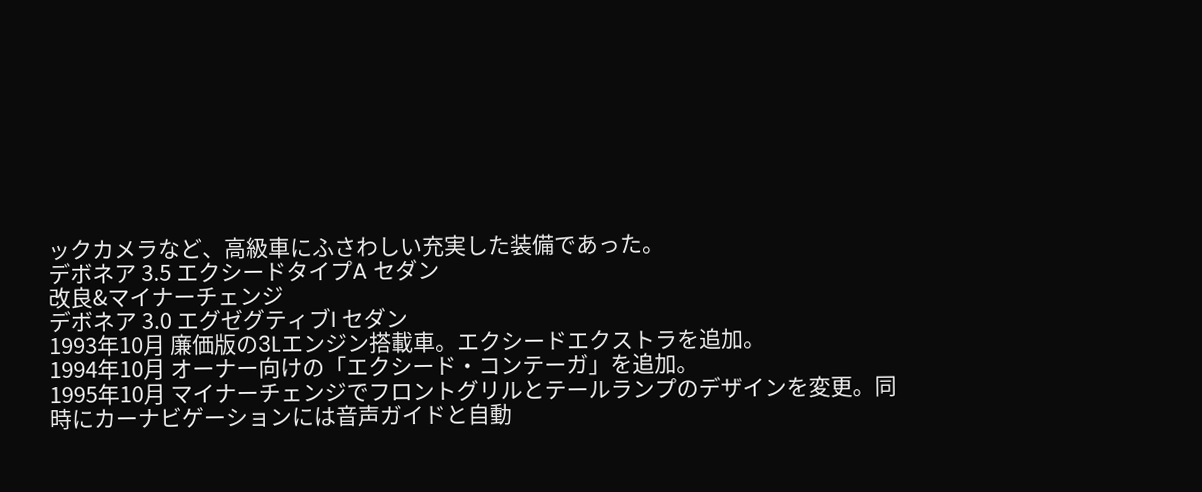ックカメラなど、高級車にふさわしい充実した装備であった。
デボネア 3.5 エクシードタイプA セダン
改良&マイナーチェンジ
デボネア 3.0 エグゼグティブI セダン
1993年10月 廉価版の3Lエンジン搭載車。エクシードエクストラを追加。
1994年10月 オーナー向けの「エクシード・コンテーガ」を追加。
1995年10月 マイナーチェンジでフロントグリルとテールランプのデザインを変更。同時にカーナビゲーションには音声ガイドと自動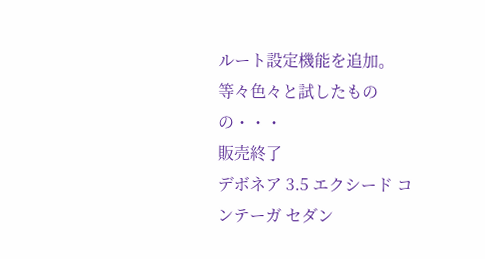ルート設定機能を追加。
等々色々と試したものの・・・
販売終了
デボネア 3.5 エクシード コンテーガ セダン